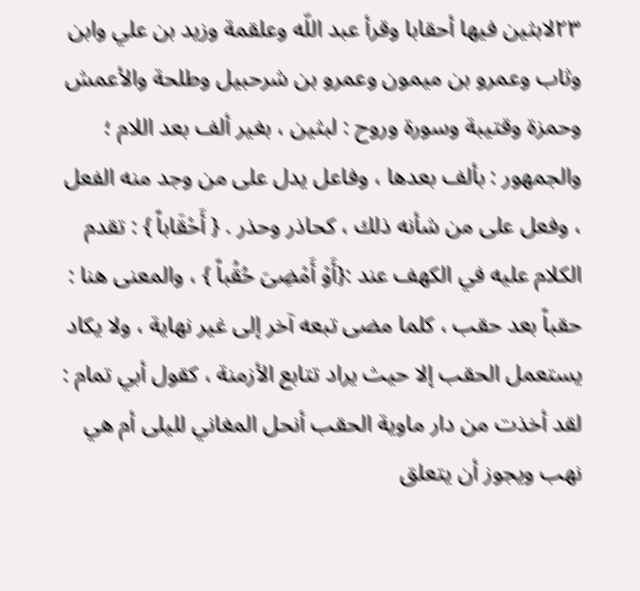٢٣لابثين فيها أحقابا وقرأ عبد اللّه وعلقمة وزيد بن علي وابن وثاب وعمرو بن ميمون وعمرو بن شرحبيل وطلحة والأعمش وحمزة وقتيبة وسورة وروح : لبثين ، بغير ألف بعد اللام ؛ والجمهور : بألف بعدها ، وفاعل يدل على من وجد منه الفعل ، وفعل على من شأنه ذلك ، كحاذر وحذر . { أَحْقَاباً } : تقدم الكلام عليه في الكهف عند :{أَوْ أَمْضِىَ حُقُباً } ، والمعنى هنا : حقباً بعد حقب ، كلما مضى تبعه آخر إلى غير نهاية ، ولا يكاد يستعمل الحقب إلا حيث يراد تتابع الأزمنة ، كقول أبي تمام : لقد أخذت من دار ماوية الحقب أنحل المغاني لليلى أم هي نهب ويجوز أن يتعلق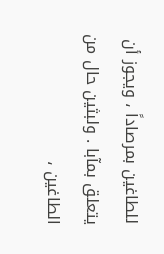للطاغين بمرصاداً ، ويجوز أن يتعلق بمآبا . ولبثين حال من الطاغين ،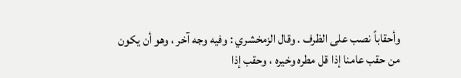وأحقاباً نصب على الظرف . وقال الزمخشري : وفيه وجه آخر ، وهو أن يكون من حقب عامنا إذا قل مطره وخيره ، وحقب إذا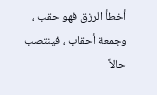أخطأ الرزق فهو حقب ، وجمعة أحقاب ، فينتصب حالاً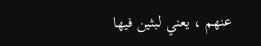عنهم ، يعني لبثين فيها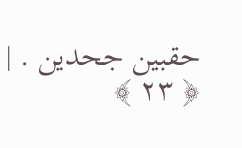حقبين جحدين . |
﴿ ٢٣ ﴾